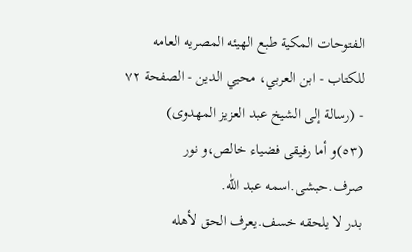الـفتوحات المکية طبع الهيئه المصريه العامه للکتاب - ابن العربي، محيي الدين - الصفحة ٧٢ - (رسالة إلى الشيخ عبد العزيز المهدوى)
(٥٣)و أما رفيقى فضياء خالص،و نور صرف.حبشى.اسمه عبد اللّٰه.
بدر لا يلحقه خسف.يعرف الحق لأهله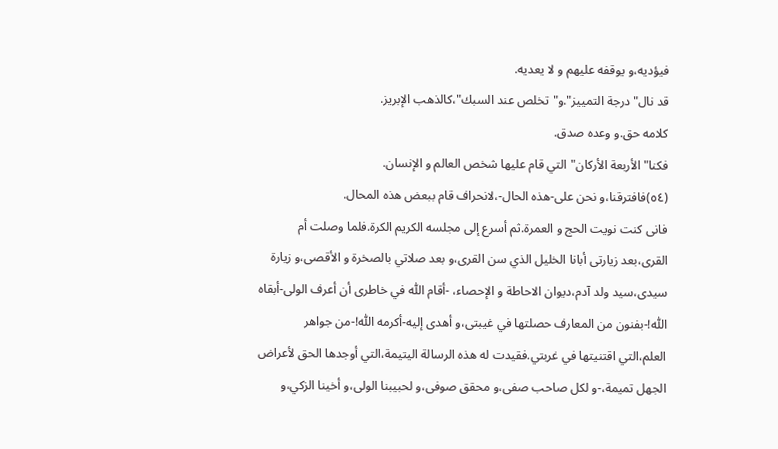فيؤديه،و يوقفه عليهم و لا يعديه.
قد نال"درجة التمييز".و"تخلص عند السبك"،كالذهب الإبريز.
كلامه حق.و وعده صدق.
فكنا"الأربعة الأركان"التي قام عليها شخص العالم و الإنسان.
(٥٤)فافترقنا،و نحن على-هذه الحال-،لانحراف قام ببعض هذه المحال.
فانى كنت نويت الحج و العمرة.ثم أسرع إلى مجلسه الكريم الكرة.فلما وصلت أم القرى،بعد زيارتى أبانا الخليل الذي سن القرى،و بعد صلاتي بالصخرة و الأقصى،و زيارة سيدى،سيد ولد آدم،ديوان الاحاطة و الإحصاء، -أقام اللّٰه في خاطرى أن أعرف الولى-أبقاه اللّٰه!-بفنون من المعارف حصلتها في غيبتى،و أهدى إليه-أكرمه اللّٰه!-من جواهر العلم،التي اقتنيتها في غربتي.فقيدت له هذه الرسالة اليتيمة،التي أوجدها الحق لأعراض الجهل تميمة،-و لكل صاحب صفى،و محقق صوفى،و لحبيبنا الولى،و أخينا الزكي،و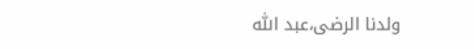ولدنا الرضى،عبد اللّٰه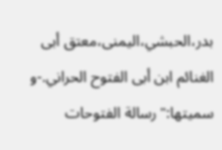بدر،الحبشي،اليمنى،معتق أبى الغنائم ابن أبى الفتوح الحراني.-و سميتها:"رسالة الفتوحات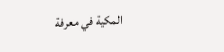المكية في معرفة